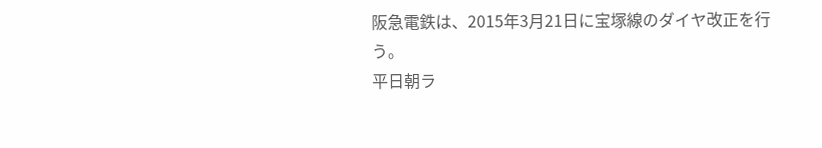阪急電鉄は、2015年3月21日に宝塚線のダイヤ改正を行う。
平日朝ラ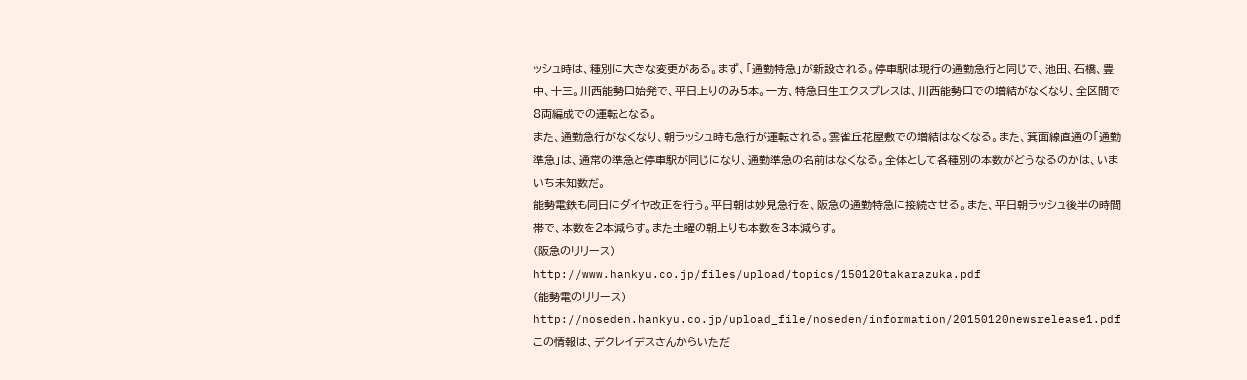ッシュ時は、種別に大きな変更がある。まず、「通勤特急」が新設される。停車駅は現行の通勤急行と同じで、池田、石橋、豊中、十三。川西能勢口始発で、平日上りのみ5本。一方、特急日生エクスプレスは、川西能勢口での増結がなくなり、全区間で8両編成での運転となる。
また、通勤急行がなくなり、朝ラッシュ時も急行が運転される。雲雀丘花屋敷での増結はなくなる。また、箕面線直通の「通勤準急」は、通常の準急と停車駅が同じになり、通勤準急の名前はなくなる。全体として各種別の本数がどうなるのかは、いまいち未知数だ。
能勢電鉄も同日にダイヤ改正を行う。平日朝は妙見急行を、阪急の通勤特急に接続させる。また、平日朝ラッシュ後半の時間帯で、本数を2本減らす。また土曜の朝上りも本数を3本減らす。
(阪急のリリース)
http://www.hankyu.co.jp/files/upload/topics/150120takarazuka.pdf
(能勢電のリリース)
http://noseden.hankyu.co.jp/upload_file/noseden/information/20150120newsrelease1.pdf
この情報は、デクレイデスさんからいただ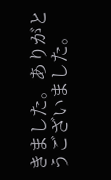きました。ありがとうございました。